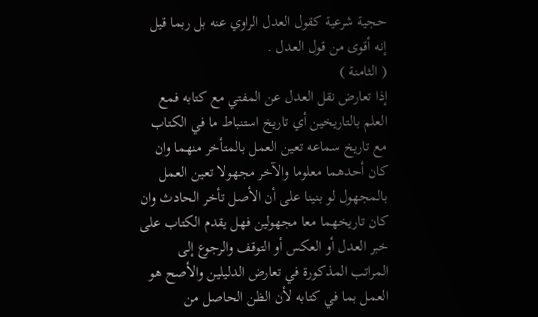حجية شرعية كقول العدل الراوي عنه بل ربما قيل إنه أقوى من قول العدل .
( الثامنة )
إذا تعارض نقل العدل عن المفتي مع كتابه فمع العلم بالتاريخين أي تاريخ استنباط ما في الكتاب مع تاريخ سماعه تعين العمل بالمتأخر منهما وان كان أحدهما معلوما والآخر مجهولا تعين العمل بالمجهول لو بنينا على أن الأصل تأخر الحادث وان كان تاريخهما معا مجهولين فهل يقدم الكتاب على خبر العدل أو العكس أو التوقف والرجوع إلى المراتب المذكورة في تعارض الدليلين والأصح هو العمل بما في كتابه لأن الظن الحاصل من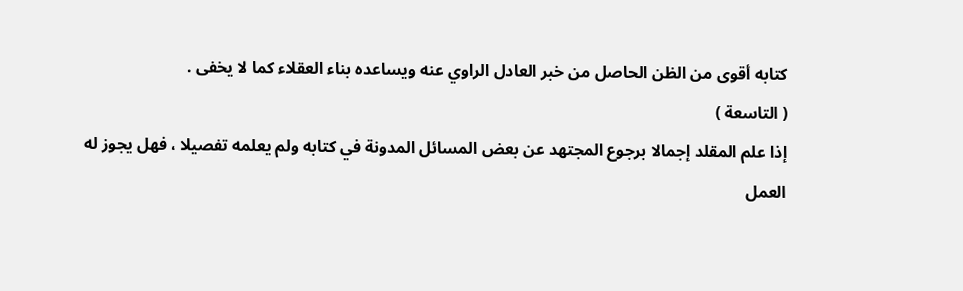كتابه أقوى من الظن الحاصل من خبر العادل الراوي عنه ويساعده بناء العقلاء كما لا يخفى .
( التاسعة )
إذا علم المقلد إجمالا برجوع المجتهد عن بعض المسائل المدونة في كتابه ولم يعلمه تفصيلا ، فهل يجوز له العمل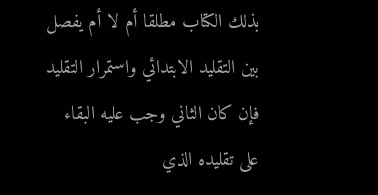بذلك الكتاب مطلقا أم لا أم يفصل بين التقليد الابتدائي واستمرار التقليد فإن كان الثاني وجب عليه البقاء على تقليده الذي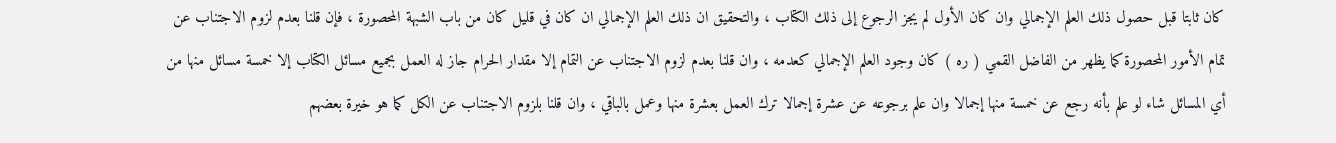كان ثابتا قبل حصول ذلك العلم الإجمالي وان كان الأول لم يجز الرجوع إلى ذلك الكتاب ، والتحقيق ان ذلك العلم الإجمالي ان كان في قليل كان من باب الشبهة المحصورة ، فإن قلنا بعدم لزوم الاجتناب عن تمام الأمور المحصورة كما يظهر من الفاضل القمي ( ره ) كان وجود العلم الإجمالي كعدمه ، وان قلنا بعدم لزوم الاجتناب عن التمام إلا مقدار الحرام جاز له العمل بجميع مسائل الكتاب إلا خمسة مسائل منها من أي المسائل شاء لو علم بأنه رجع عن خمسة منها إجمالا وان علم برجوعه عن عشرة إجمالا ترك العمل بعشرة منها وعمل بالباقي ، وان قلنا بلزوم الاجتناب عن الكل كما هو خيرة بعضهم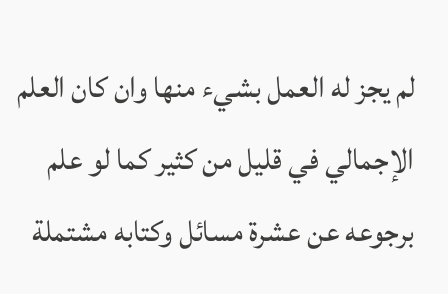لم يجز له العمل بشيء منها وان كان العلم الإجمالي في قليل من كثير كما لو علم برجوعه عن عشرة مسائل وكتابه مشتملة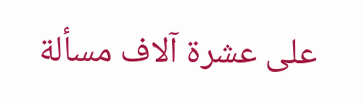على عشرة آلاف مسألة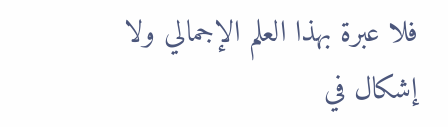فلا عبرة بهذا العلم الإجمالي ولا إشكال في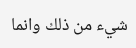شيء من ذلك وانما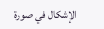الإشكال في صورة